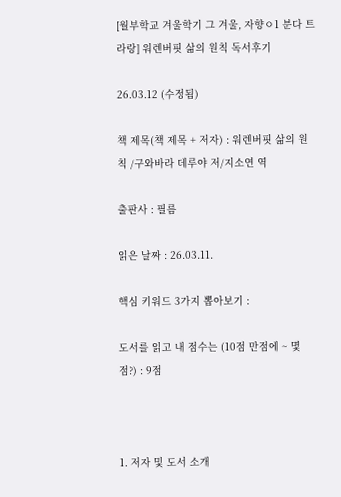[월부학교 겨울학기 그 겨울, 자향ㅇ1 분다 트라랑] 워렌버핏 삶의 원칙 독서후기

26.03.12 (수정됨)

책 제목(책 제목 + 저자) : 워렌버핏 삶의 원칙 /구와바라 데루야 저/지소연 역

출판사 : 필름

읽은 날짜 : 26.03.11.

핵심 키워드 3가지 뽑아보기 :

도서를 읽고 내 점수는 (10점 만점에 ~ 몇 점?) : 9점



1. 저자 및 도서 소개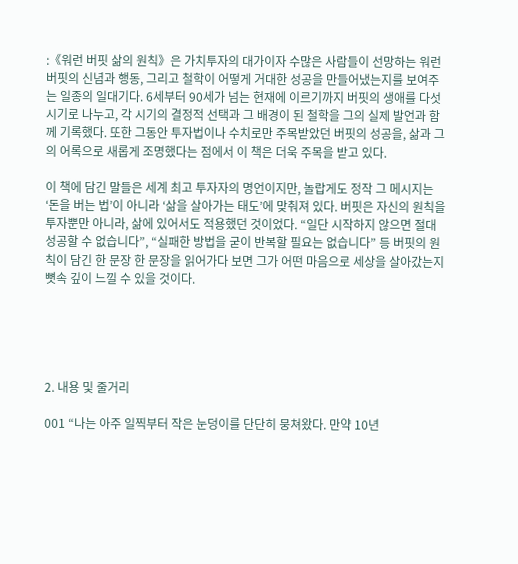:《워런 버핏 삶의 원칙》은 가치투자의 대가이자 수많은 사람들이 선망하는 워런 버핏의 신념과 행동, 그리고 철학이 어떻게 거대한 성공을 만들어냈는지를 보여주는 일종의 일대기다. 6세부터 90세가 넘는 현재에 이르기까지 버핏의 생애를 다섯 시기로 나누고, 각 시기의 결정적 선택과 그 배경이 된 철학을 그의 실제 발언과 함께 기록했다. 또한 그동안 투자법이나 수치로만 주목받았던 버핏의 성공을, 삶과 그의 어록으로 새롭게 조명했다는 점에서 이 책은 더욱 주목을 받고 있다.

이 책에 담긴 말들은 세계 최고 투자자의 명언이지만, 놀랍게도 정작 그 메시지는 ‘돈을 버는 법’이 아니라 ‘삶을 살아가는 태도’에 맞춰져 있다. 버핏은 자신의 원칙을 투자뿐만 아니라, 삶에 있어서도 적용했던 것이었다. “일단 시작하지 않으면 절대 성공할 수 없습니다”, “실패한 방법을 굳이 반복할 필요는 없습니다” 등 버핏의 원칙이 담긴 한 문장 한 문장을 읽어가다 보면 그가 어떤 마음으로 세상을 살아갔는지 뼛속 깊이 느낄 수 있을 것이다.





2. 내용 및 줄거리

001 “나는 아주 일찍부터 작은 눈덩이를 단단히 뭉쳐왔다. 만약 10년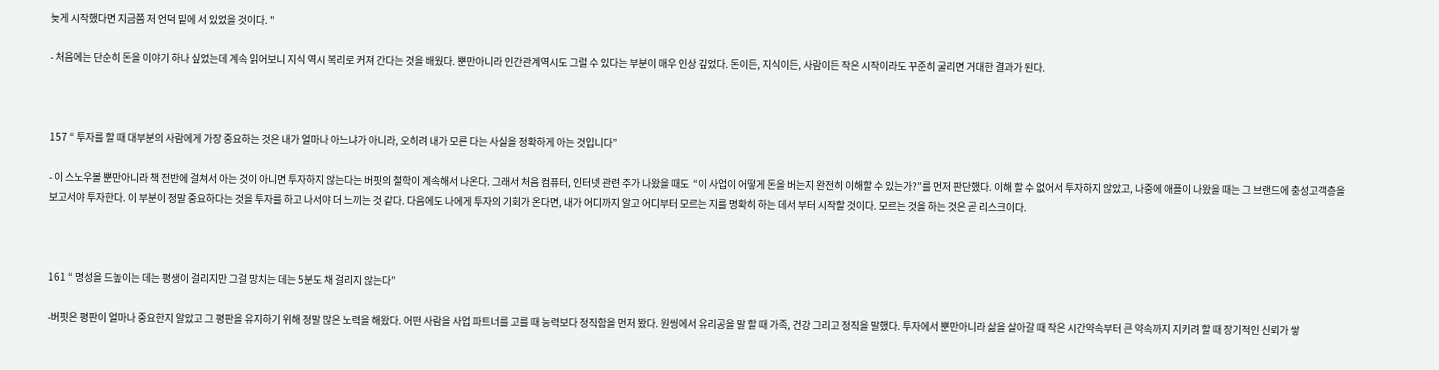늦게 시작했다면 지금쯤 저 언덕 밑에 서 있었을 것이다. "

- 처음에는 단순히 돈을 이야기 하나 싶었는데 계속 읽어보니 지식 역시 복리로 커져 간다는 것을 배웠다. 뿐만아니라 인간관계역시도 그럴 수 있다는 부분이 매우 인상 깊었다. 돈이든, 지식이든, 사람이든 작은 시작이라도 꾸준히 굴리면 거대한 결과가 된다.



157 “ 투자를 할 때 대부분의 사람에게 가장 중요하는 것은 내가 얼마나 아느냐가 아니라, 오히려 내가 모른 다는 사실을 정확하게 아는 것입니다”

- 이 스노우볼 뿐만아니라 책 전반에 걸쳐서 아는 것이 아니면 투자하지 않는다는 버핏의 철학이 계속해서 나온다. 그래서 처음 컴퓨터, 인터넷 관련 주가 나왔을 때도  “이 사업이 어떻게 돈을 버는지 완전히 이해할 수 있는가?”를 먼저 판단했다. 이해 할 수 없어서 투자하지 않았고, 나중에 애플이 나왔을 때는 그 브랜드에 충성고객층을 보고서야 투자한다. 이 부분이 정말 중요하다는 것을 투자를 하고 나서야 더 느끼는 것 같다. 다음에도 나에게 투자의 기회가 온다면, 내가 어디까지 알고 어디부터 모르는 지를 명확히 하는 데서 부터 시작할 것이다. 모르는 것을 하는 것은 곧 리스크이다.



161 “ 명성을 드높이는 데는 평생이 걸리지만 그걸 망치는 데는 5분도 채 걸리지 않는다”

-버핏은 평판이 얼마나 중요한지 알았고 그 평판을 유지하기 위해 정말 많은 노력을 해왔다. 어떤 사람을 사업 파트너를 고를 때 능력보다 정직함을 먼저 봤다. 원씽에서 유리공을 말 할 때 가족, 건강 그리고 정직을 말했다. 투자에서 뿐만아니라 삶을 살아갈 때 작은 시간약속부터 큰 약속까지 지키려 할 때 장기적인 신뢰가 쌓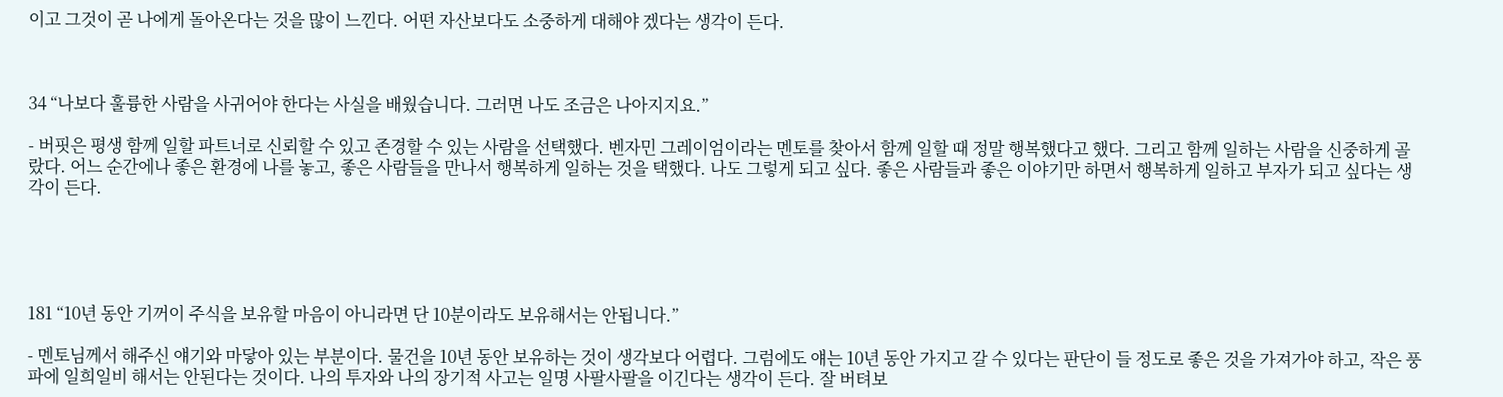이고 그것이 곧 나에게 돌아온다는 것을 많이 느낀다. 어떤 자산보다도 소중하게 대해야 겠다는 생각이 든다.



34 “나보다 훌륭한 사람을 사귀어야 한다는 사실을 배웠습니다. 그러면 나도 조금은 나아지지요.”

- 버핏은 평생 함께 일할 파트너로 신뢰할 수 있고 존경할 수 있는 사람을 선택했다. 벤자민 그레이엄이라는 멘토를 찾아서 함께 일할 때 정말 행복했다고 했다. 그리고 함께 일하는 사람을 신중하게 골랐다. 어느 순간에나 좋은 환경에 나를 놓고, 좋은 사람들을 만나서 행복하게 일하는 것을 택했다. 나도 그렇게 되고 싶다. 좋은 사람들과 좋은 이야기만 하면서 행복하게 일하고 부자가 되고 싶다는 생각이 든다.





181 “10년 동안 기꺼이 주식을 보유할 마음이 아니라면 단 10분이라도 보유해서는 안됩니다.”

- 멘토님께서 해주신 얘기와 마닿아 있는 부분이다. 물건을 10년 동안 보유하는 것이 생각보다 어렵다. 그럼에도 얘는 10년 동안 가지고 갈 수 있다는 판단이 들 정도로 좋은 것을 가져가야 하고, 작은 풍파에 일희일비 해서는 안된다는 것이다. 나의 투자와 나의 장기적 사고는 일명 사팔사팔을 이긴다는 생각이 든다. 잘 버텨보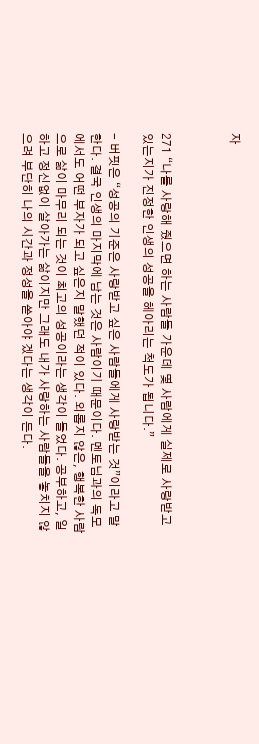자



271 “나를 사랑해 줬으면 하는 사람들 가운데 몇 사람에게 실제로 사랑받고 있는지가 진정한 인생의 성공을 헤아리는 척도가 됩니다.”

- 버핏은 “성공의 기준은 사랑받고 싶은 사람들에게 사랑받는 것”이라고 말한다. 결국 인생의 마지막에 남는 것은 사람이기 때문이다. 멘토님과의 독모에서도 어떤 부자가 되고 싶은지 말했던 적이 있다. 외롭지 않은, 행복한 사람으로 삶이 마무리 되는 것이 최고의 성공이라는 생각이 들었다. 공부하고, 일하고 정신없이 살아가는 삶이지만 그래도 내가 사랑하는 사람들을 놓치지 않으려 부단히 나의 시간과 정성을 쏟아야 겠다는 생각이 든다.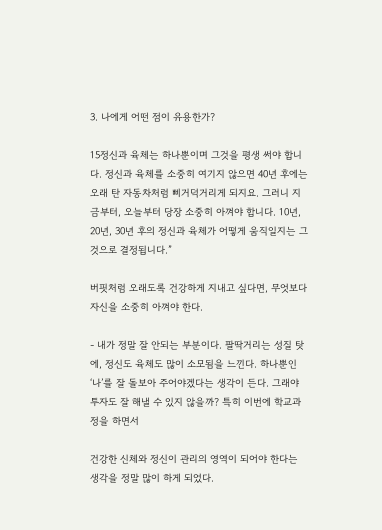3. 나에게 어떤 점이 유용한가?

15정신과 육체는 하나뿐이며 그것을 평생 써야 합니다. 정신과 육체를 소중히 여기지 않으면 40년 후에는 오래 탄 자동차처럼 삐거덕거리게 되지요. 그러니 지금부터, 오늘부터 당장 소중히 아껴야 합니다. 10년, 20년, 30년 후의 정신과 육체가 어떻게 움직일지는 그것으로 결정됩니다.”

버핏처럼 오래도록 건강하게 지내고 싶다면, 무엇보다 자신을 소중히 아껴야 한다.

- 내가 정말 잘 안되는 부분이다. 팔딱거리는 성질 탓에, 정신도 육체도 많이 소모됨을 느낀다. 하나뿐인 ‘나’를 잘 돌보아 주어야겠다는 생각이 든다. 그래야 투자도 잘 해낼 수 있지 않을까? 특히 이번에 학교과정을 하면서

건강한 신체와 정신이 관리의 영역이 되어야 한다는 생각을 정말 많이 하게 되었다.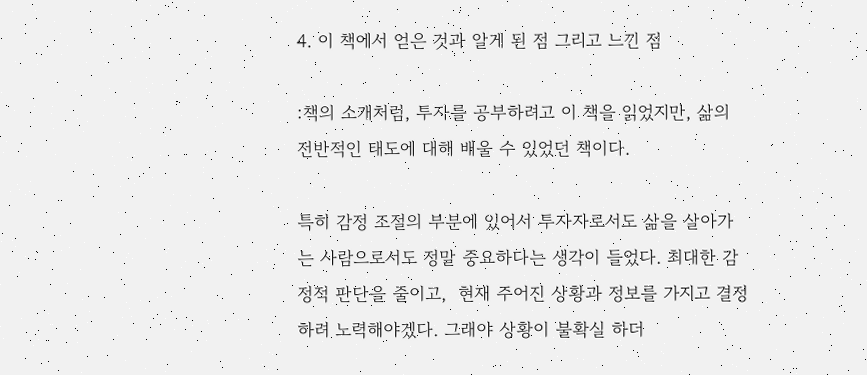4. 이 책에서 얻은 것과 알게 된 점 그리고 느낀 점

:책의 소개처럼, 투자를 공부하려고 이 책을 읽었지만, 삶의 전반적인 태도에 대해 배울 수 있었던 책이다.

특히 감정 조절의 부분에 있어서 투자자로서도 삶을 살아가는 사람으로서도 정말 중요하다는 생각이 들었다. 최대한 감정적 판단을 줄이고,  현재 주어진 상황과 정보를 가지고 결정하려 노력해야겠다. 그래야 상황이 불확실 하더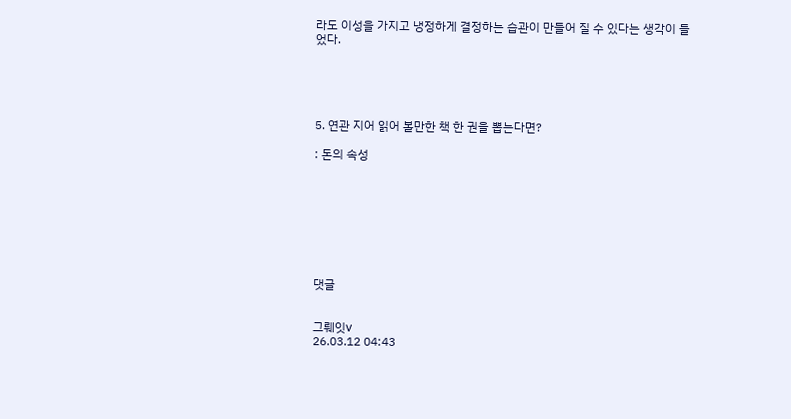라도 이성을 가지고 냉정하게 결정하는 습관이 만들어 질 수 있다는 생각이 들었다.





5. 연관 지어 읽어 볼만한 책 한 권을 뽑는다면?

: 돈의 속성








댓글


그뤠잇v
26.03.12 04:43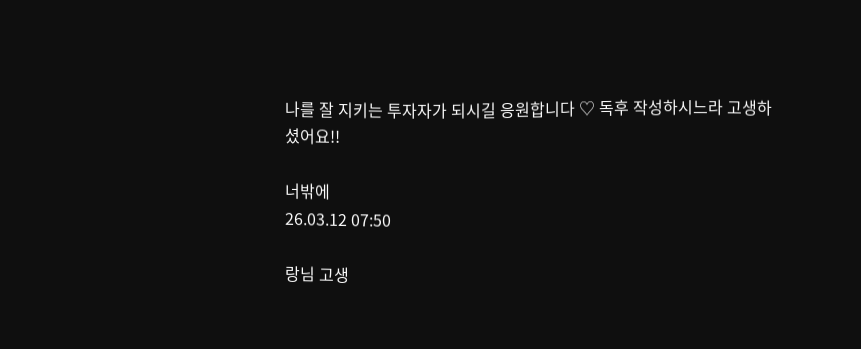나를 잘 지키는 투자자가 되시길 응원합니다 ♡ 독후 작성하시느라 고생하셨어요!!

너밖에
26.03.12 07:50

랑님 고생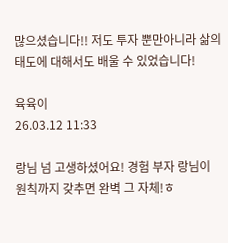많으셨습니다!! 저도 투자 뿐만아니라 삶의 태도에 대해서도 배울 수 있었습니다!

육육이
26.03.12 11:33

랑님 넘 고생하셨어요! 경험 부자 랑님이 원칙까지 갖추면 완벽 그 자체!ㅎ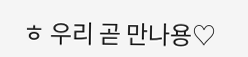ㅎ 우리 곧 만나용♡